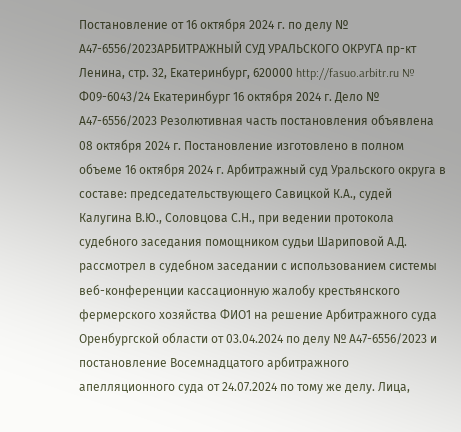Постановление от 16 октября 2024 г. по делу № А47-6556/2023АРБИТРАЖНЫЙ СУД УРАЛЬСКОГО ОКРУГА пр-кт Ленина, стр. 32, Екатеринбург, 620000 http://fasuo.arbitr.ru № Ф09-6043/24 Екатеринбург 16 октября 2024 г. Дело № А47-6556/2023 Резолютивная часть постановления объявлена 08 октября 2024 г. Постановление изготовлено в полном объеме 16 октября 2024 г. Арбитражный суд Уральского округа в составе: председательствующего Савицкой К.А., судей Калугина В.Ю., Соловцова С.Н., при ведении протокола судебного заседания помощником судьи Шариповой А.Д. рассмотрел в судебном заседании с использованием системы веб-конференции кассационную жалобу крестьянского фермерского хозяйства ФИО1 на решение Арбитражного суда Оренбургской области от 03.04.2024 по делу № А47-6556/2023 и постановление Восемнадцатого арбитражного апелляционного суда от 24.07.2024 по тому же делу. Лица,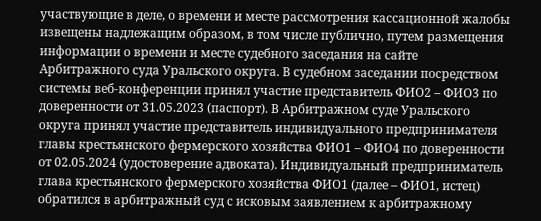участвующие в деле, о времени и месте рассмотрения кассационной жалобы извещены надлежащим образом, в том числе публично, путем размещения информации о времени и месте судебного заседания на сайте Арбитражного суда Уральского округа. В судебном заседании посредством системы веб-конференции принял участие представитель ФИО2 – ФИО3 по доверенности от 31.05.2023 (паспорт). В Арбитражном суде Уральского округа принял участие представитель индивидуального предпринимателя главы крестьянского фермерского хозяйства ФИО1 – ФИО4 по доверенности от 02.05.2024 (удостоверение адвоката). Индивидуальный предприниматель глава крестьянского фермерского хозяйства ФИО1 (далее – ФИО1, истец) обратился в арбитражный суд с исковым заявлением к арбитражному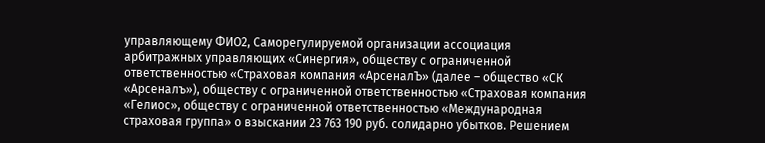управляющему ФИО2, Саморегулируемой организации ассоциация арбитражных управляющих «Синергия», обществу с ограниченной ответственностью «Страховая компания «АрсеналЪ» (далее – общество «СК «Арсеналъ»), обществу с ограниченной ответственностью «Страховая компания «Гелиос», обществу с ограниченной ответственностью «Международная страховая группа» о взыскании 23 763 190 руб. солидарно убытков. Решением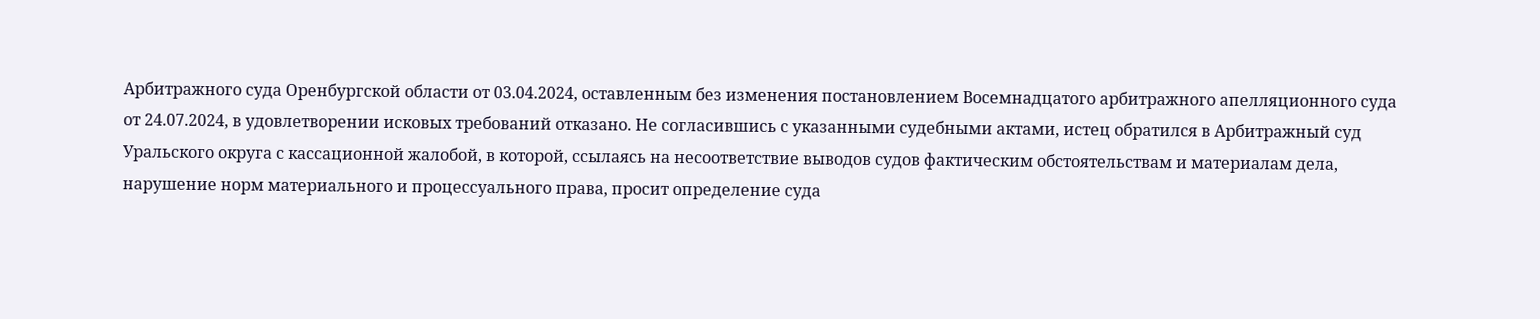Арбитражного суда Оренбургской области от 03.04.2024, оставленным без изменения постановлением Восемнадцатого арбитражного апелляционного суда от 24.07.2024, в удовлетворении исковых требований отказано. Не согласившись с указанными судебными актами, истец обратился в Арбитражный суд Уральского округа с кассационной жалобой, в которой, ссылаясь на несоответствие выводов судов фактическим обстоятельствам и материалам дела, нарушение норм материального и процессуального права, просит определение суда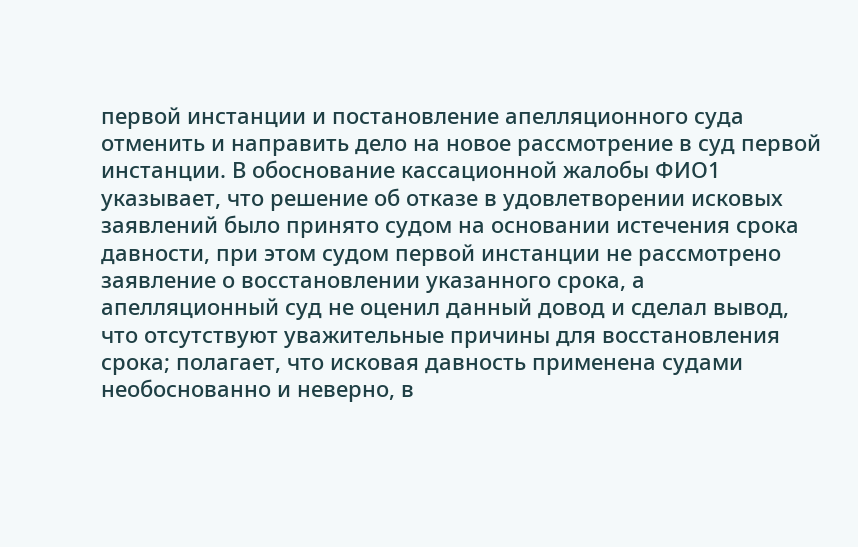первой инстанции и постановление апелляционного суда отменить и направить дело на новое рассмотрение в суд первой инстанции. В обоснование кассационной жалобы ФИО1 указывает, что решение об отказе в удовлетворении исковых заявлений было принято судом на основании истечения срока давности, при этом судом первой инстанции не рассмотрено заявление о восстановлении указанного срока, а апелляционный суд не оценил данный довод и сделал вывод, что отсутствуют уважительные причины для восстановления срока; полагает, что исковая давность применена судами необоснованно и неверно, в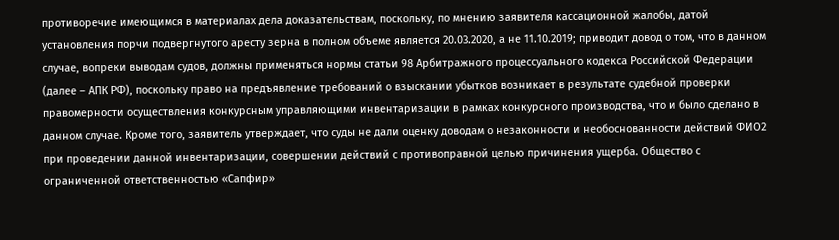противоречие имеющимся в материалах дела доказательствам, поскольку, по мнению заявителя кассационной жалобы, датой установления порчи подвергнутого аресту зерна в полном объеме является 20.03.2020, а не 11.10.2019; приводит довод о том, что в данном случае, вопреки выводам судов, должны применяться нормы статьи 98 Арбитражного процессуального кодекса Российской Федерации (далее – АПК РФ), поскольку право на предъявление требований о взыскании убытков возникает в результате судебной проверки правомерности осуществления конкурсным управляющими инвентаризации в рамках конкурсного производства, что и было сделано в данном случае. Кроме того, заявитель утверждает, что суды не дали оценку доводам о незаконности и необоснованности действий ФИО2 при проведении данной инвентаризации, совершении действий с противоправной целью причинения ущерба. Общество с ограниченной ответственностью «Сапфир»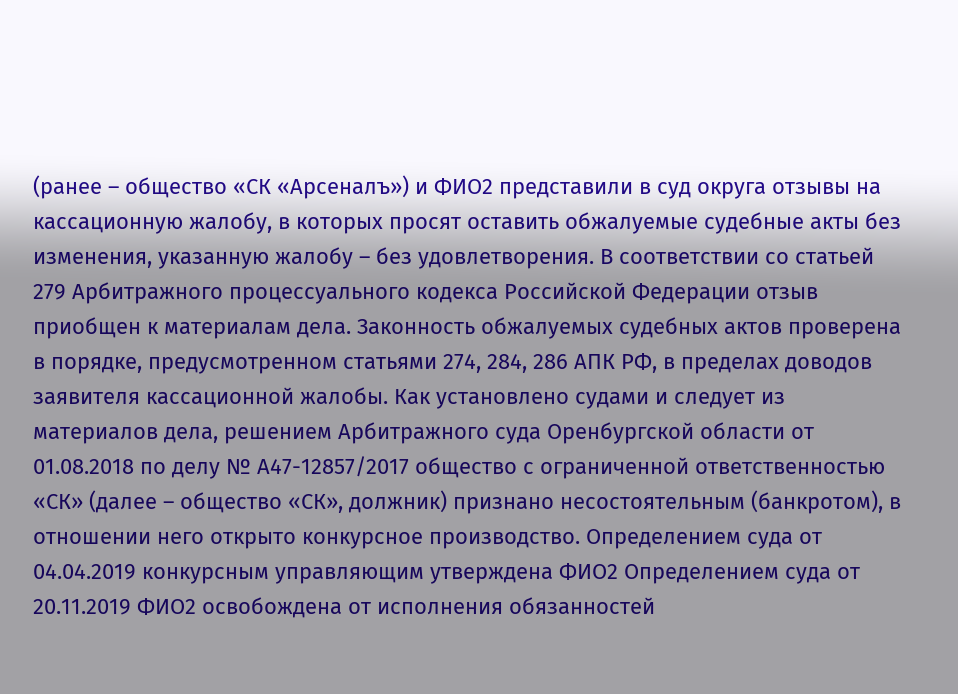(ранее – общество «СК «Арсеналъ») и ФИО2 представили в суд округа отзывы на кассационную жалобу, в которых просят оставить обжалуемые судебные акты без изменения, указанную жалобу – без удовлетворения. В соответствии со статьей 279 Арбитражного процессуального кодекса Российской Федерации отзыв приобщен к материалам дела. Законность обжалуемых судебных актов проверена в порядке, предусмотренном статьями 274, 284, 286 АПК РФ, в пределах доводов заявителя кассационной жалобы. Как установлено судами и следует из материалов дела, решением Арбитражного суда Оренбургской области от 01.08.2018 по делу № А47-12857/2017 общество с ограниченной ответственностью «СК» (далее – общество «СК», должник) признано несостоятельным (банкротом), в отношении него открыто конкурсное производство. Определением суда от 04.04.2019 конкурсным управляющим утверждена ФИО2 Определением суда от 20.11.2019 ФИО2 освобождена от исполнения обязанностей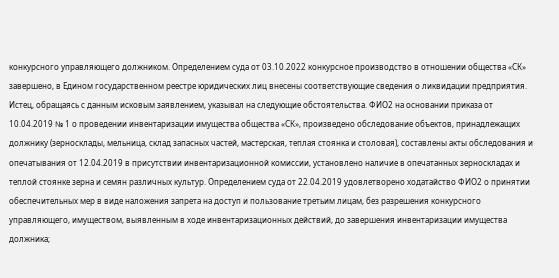конкурсного управляющего должником. Определением суда от 03.10.2022 конкурсное производство в отношении общества «СК» завершено, в Едином государственном реестре юридических лиц внесены соответствующие сведения о ликвидации предприятия. Истец, обращаясь с данным исковым заявлением, указывал на следующие обстоятельства. ФИО2 на основании приказа от 10.04.2019 № 1 о проведении инвентаризации имущества общества «СК», произведено обследование объектов, принадлежащих должнику (зерносклады, мельница, склад запасных частей, мастерская, теплая стоянка и столовая), составлены акты обследования и опечатывания от 12.04.2019 в присутствии инвентаризационной комиссии, установлено наличие в опечатанных зерноскладах и теплой стоянке зерна и семян различных культур. Определением суда от 22.04.2019 удовлетворено ходатайство ФИО2 о принятии обеспечительных мер в виде наложения запрета на доступ и пользование третьим лицам, без разрешения конкурсного управляющего, имуществом, выявленным в ходе инвентаризационных действий, до завершения инвентаризации имущества должника;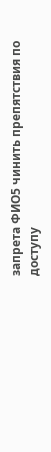запрета ФИО5 чинить препятствия по доступу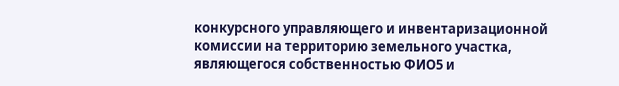конкурсного управляющего и инвентаризационной комиссии на территорию земельного участка, являющегося собственностью ФИО5 и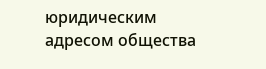юридическим адресом общества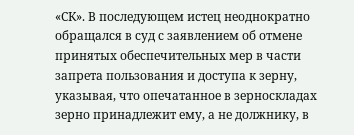«СК». В последующем истец неоднократно обращался в суд с заявлением об отмене принятых обеспечительных мер в части запрета пользования и доступа к зерну, указывая, что опечатанное в зерноскладах зерно принадлежит ему, а не должнику, в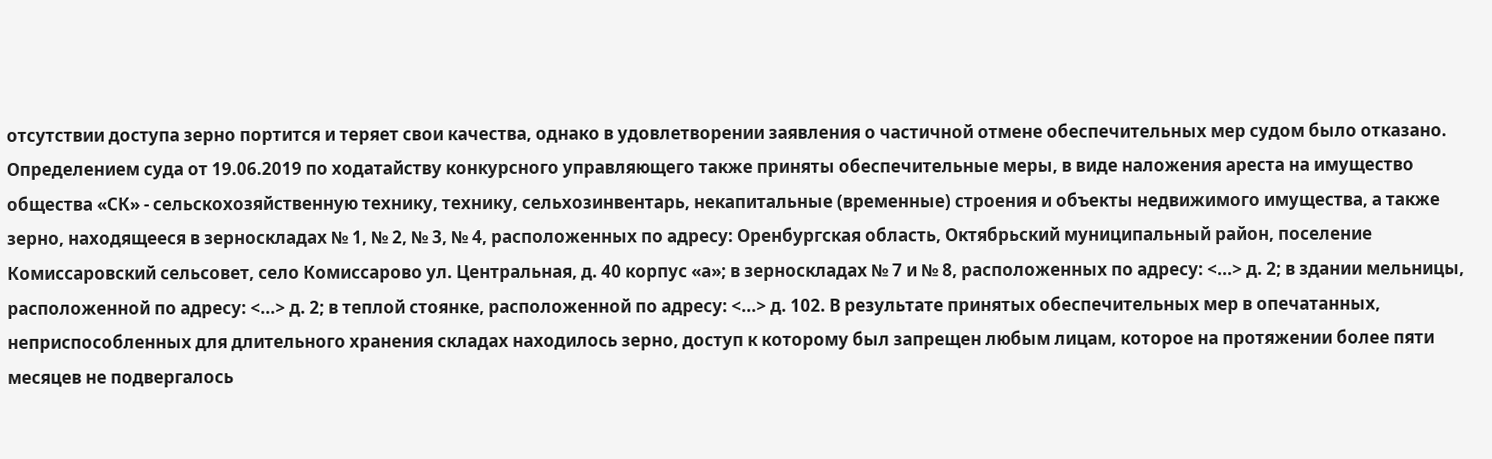отсутствии доступа зерно портится и теряет свои качества, однако в удовлетворении заявления о частичной отмене обеспечительных мер судом было отказано. Определением суда от 19.06.2019 по ходатайству конкурсного управляющего также приняты обеспечительные меры, в виде наложения ареста на имущество общества «СК» - сельскохозяйственную технику, технику, сельхозинвентарь, некапитальные (временные) строения и объекты недвижимого имущества, а также зерно, находящееся в зерноскладах № 1, № 2, № 3, № 4, расположенных по адресу: Оренбургская область, Октябрьский муниципальный район, поселение Комиссаровский сельсовет, село Комиссарово ул. Центральная, д. 40 корпус «а»; в зерноскладах № 7 и № 8, расположенных по адресу: <...> д. 2; в здании мельницы, расположенной по адресу: <...> д. 2; в теплой стоянке, расположенной по адресу: <...> д. 102. В результате принятых обеспечительных мер в опечатанных, неприспособленных для длительного хранения складах находилось зерно, доступ к которому был запрещен любым лицам, которое на протяжении более пяти месяцев не подвергалось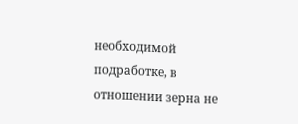необходимой подработке, в отношении зерна не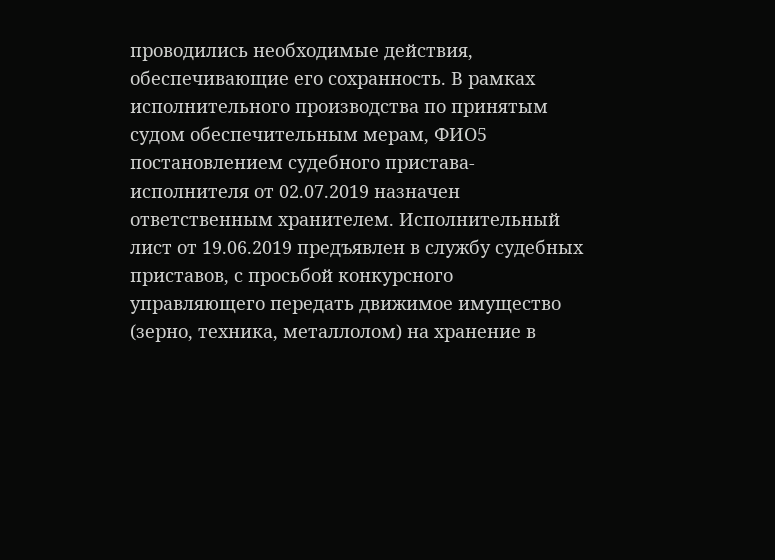проводились необходимые действия, обеспечивающие его сохранность. В рамках исполнительного производства по принятым судом обеспечительным мерам, ФИО5 постановлением судебного пристава-исполнителя от 02.07.2019 назначен ответственным хранителем. Исполнительный лист от 19.06.2019 предъявлен в службу судебных приставов, с просьбой конкурсного управляющего передать движимое имущество (зерно, техника, металлолом) на хранение в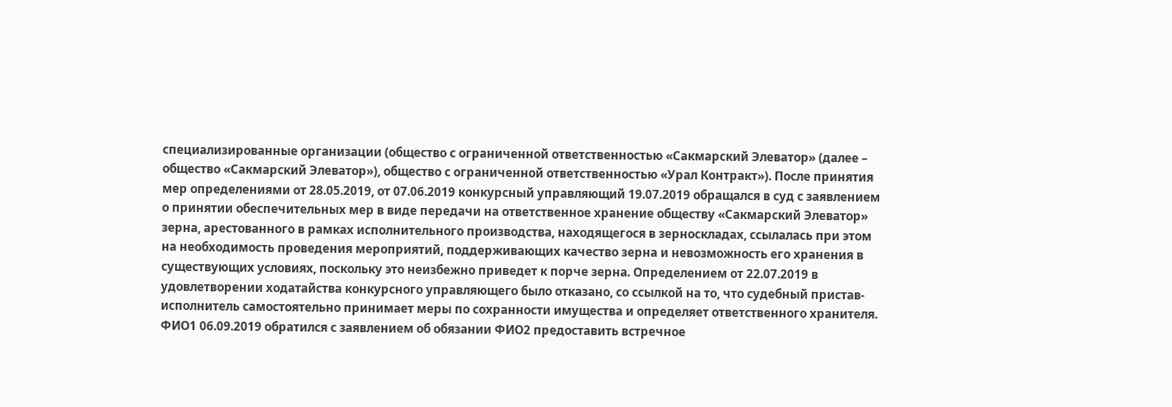специализированные организации (общество с ограниченной ответственностью «Сакмарский Элеватор» (далее – общество «Сакмарский Элеватор»), общество с ограниченной ответственностью «Урал Контракт»). После принятия мер определениями от 28.05.2019, от 07.06.2019 конкурсный управляющий 19.07.2019 обращался в суд с заявлением о принятии обеспечительных мер в виде передачи на ответственное хранение обществу «Сакмарский Элеватор» зерна, арестованного в рамках исполнительного производства, находящегося в зерноскладах, ссылалась при этом на необходимость проведения мероприятий, поддерживающих качество зерна и невозможность его хранения в существующих условиях, поскольку это неизбежно приведет к порче зерна. Определением от 22.07.2019 в удовлетворении ходатайства конкурсного управляющего было отказано, со ссылкой на то, что судебный пристав-исполнитель самостоятельно принимает меры по сохранности имущества и определяет ответственного хранителя. ФИО1 06.09.2019 обратился с заявлением об обязании ФИО2 предоставить встречное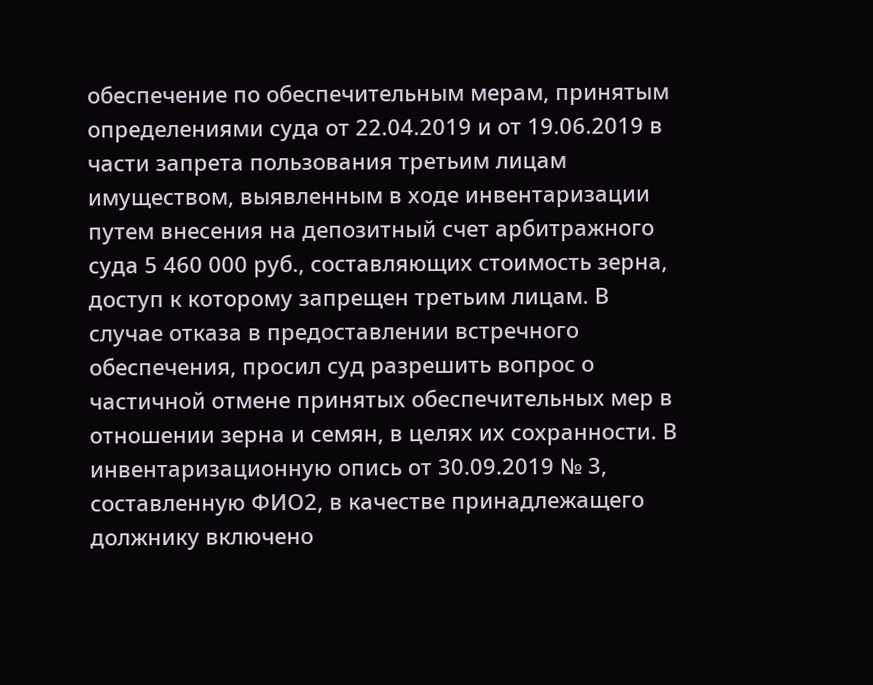обеспечение по обеспечительным мерам, принятым определениями суда от 22.04.2019 и от 19.06.2019 в части запрета пользования третьим лицам имуществом, выявленным в ходе инвентаризации путем внесения на депозитный счет арбитражного суда 5 460 000 руб., составляющих стоимость зерна, доступ к которому запрещен третьим лицам. В случае отказа в предоставлении встречного обеспечения, просил суд разрешить вопрос о частичной отмене принятых обеспечительных мер в отношении зерна и семян, в целях их сохранности. В инвентаризационную опись от 30.09.2019 № 3, составленную ФИО2, в качестве принадлежащего должнику включено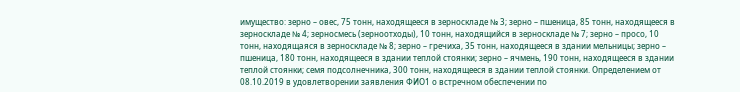имущество: зерно – овес, 75 тонн, находящееся в зерноскладе № 3; зерно – пшеница, 85 тонн, находящееся в зерноскладе № 4; зерносмесь (зерноотходы), 10 тонн, находящийся в зерноскладе № 7; зерно – просо, 10 тонн, находящаяся в зерноскладе № 8; зерно – гречиха, 35 тонн, находящееся в здании мельницы; зерно – пшеница, 180 тонн, находящееся в здании теплой стоянки; зерно – ячмень, 190 тонн, находящееся в здании теплой стоянки; семя подсолнечника, 300 тонн, находящееся в здании теплой стоянки. Определением от 08.10.2019 в удовлетворении заявления ФИО1 о встречном обеспечении по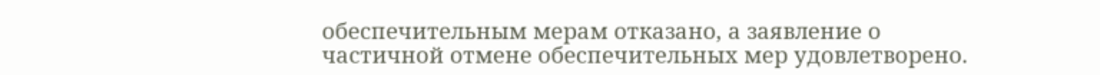обеспечительным мерам отказано, а заявление о частичной отмене обеспечительных мер удовлетворено.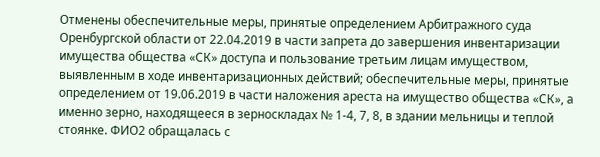Отменены обеспечительные меры, принятые определением Арбитражного суда Оренбургской области от 22.04.2019 в части запрета до завершения инвентаризации имущества общества «СК» доступа и пользование третьим лицам имуществом, выявленным в ходе инвентаризационных действий; обеспечительные меры, принятые определением от 19.06.2019 в части наложения ареста на имущество общества «СК», а именно зерно, находящееся в зерноскладах № 1-4, 7, 8, в здании мельницы и теплой стоянке. ФИО2 обращалась с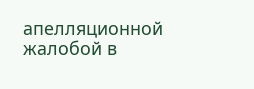апелляционной жалобой в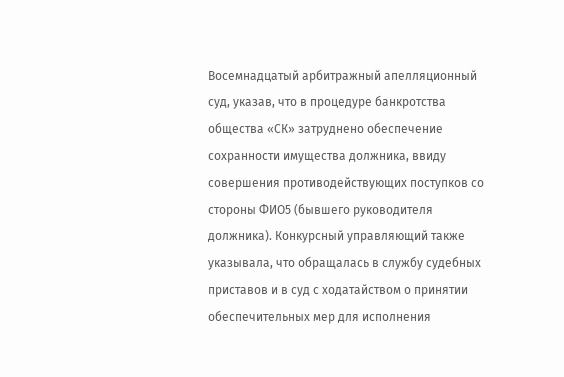Восемнадцатый арбитражный апелляционный суд, указав, что в процедуре банкротства общества «СК» затруднено обеспечение сохранности имущества должника, ввиду совершения противодействующих поступков со стороны ФИО5 (бывшего руководителя должника). Конкурсный управляющий также указывала, что обращалась в службу судебных приставов и в суд с ходатайством о принятии обеспечительных мер для исполнения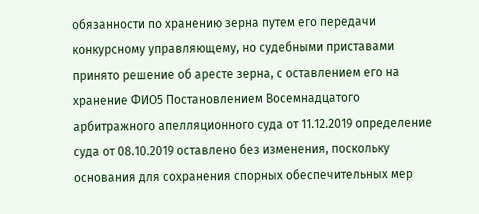обязанности по хранению зерна путем его передачи конкурсному управляющему, но судебными приставами принято решение об аресте зерна, с оставлением его на хранение ФИО5 Постановлением Восемнадцатого арбитражного апелляционного суда от 11.12.2019 определение суда от 08.10.2019 оставлено без изменения, поскольку основания для сохранения спорных обеспечительных мер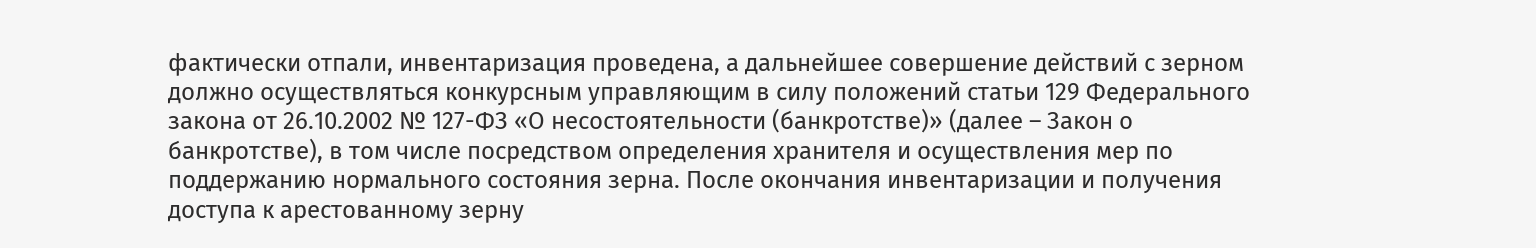фактически отпали, инвентаризация проведена, а дальнейшее совершение действий с зерном должно осуществляться конкурсным управляющим в силу положений статьи 129 Федерального закона от 26.10.2002 № 127-ФЗ «О несостоятельности (банкротстве)» (далее – Закон о банкротстве), в том числе посредством определения хранителя и осуществления мер по поддержанию нормального состояния зерна. После окончания инвентаризации и получения доступа к арестованному зерну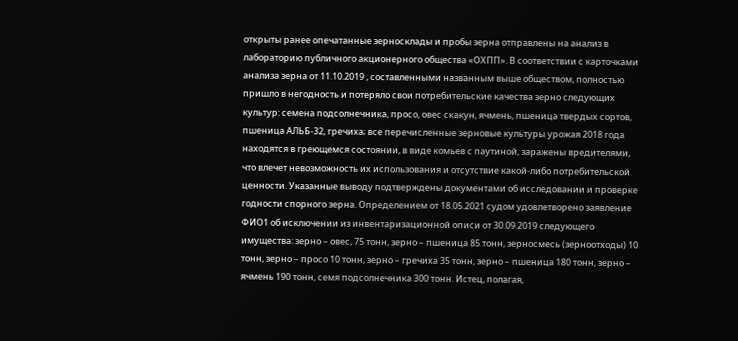открыты ранее опечатанные зерносклады и пробы зерна отправлены на анализ в лабораторию публичного акционерного общества «ОХПП». В соответствии с карточками анализа зерна от 11.10.2019 , составленными названным выше обществом, полностью пришло в негодность и потеряло свои потребительские качества зерно следующих культур: семена подсолнечника, просо, овес скакун, ячмень, пшеница твердых сортов, пшеница АЛЬБ-32, гречиха; все перечисленные зерновые культуры урожая 2018 года находятся в греющемся состоянии, в виде комьев с паутиной, заражены вредителями, что влечет невозможность их использования и отсутствие какой-либо потребительской ценности. Указанные выводу подтверждены документами об исследовании и проверке годности спорного зерна. Определением от 18.05.2021 судом удовлетворено заявление ФИО1 об исключении из инвентаризационной описи от 30.09.2019 следующего имущества: зерно – овес, 75 тонн, зерно – пшеница 85 тонн, зерносмесь (зерноотходы) 10 тонн, зерно – просо 10 тонн, зерно – гречиха 35 тонн, зерно – пшеница 180 тонн, зерно – ячмень 190 тонн, семя подсолнечника 300 тонн. Истец, полагая,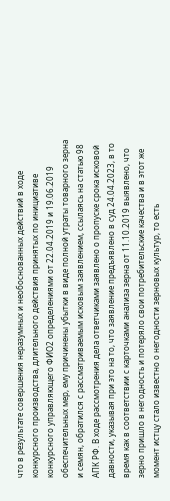что в результате совершения неразумных и необоснованных действий в ходе конкурсного производства, длительного действия принятых по инициативе конкурсного управляющего ФИО2 определениями от 22.04.2019 и 19.06.2019 обеспечительных мер, ему причинены убытки в виде полной утраты товарного зерна и семян, обратился с рассматриваемым исковым заявлением, ссылаясь на статью 98 АПК РФ. В ходе рассмотрения дела ответчиками заявлено о пропуске срока исковой давности, указывая при это на то, что заявление предъявлено в суд 24.04.2023, в то время как в соответствии с карточками анализа зерна от 11.10.2019 выявлено, что зерно пришло в негодность и потеряло свои потребительские качества и в этот же момент истцу стало известно о негодности зерновых культур, то есть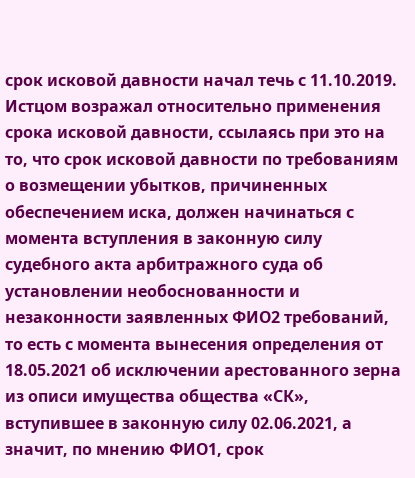срок исковой давности начал течь с 11.10.2019. Истцом возражал относительно применения срока исковой давности, ссылаясь при это на то, что срок исковой давности по требованиям о возмещении убытков, причиненных обеспечением иска, должен начинаться с момента вступления в законную силу судебного акта арбитражного суда об установлении необоснованности и незаконности заявленных ФИО2 требований, то есть с момента вынесения определения от 18.05.2021 об исключении арестованного зерна из описи имущества общества «СК», вступившее в законную силу 02.06.2021, а значит, по мнению ФИО1, срок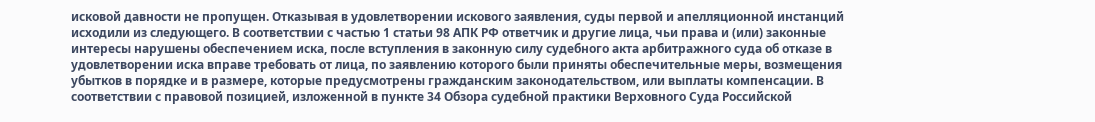исковой давности не пропущен. Отказывая в удовлетворении искового заявления, суды первой и апелляционной инстанций исходили из следующего. В соответствии с частью 1 статьи 98 АПК РФ ответчик и другие лица, чьи права и (или) законные интересы нарушены обеспечением иска, после вступления в законную силу судебного акта арбитражного суда об отказе в удовлетворении иска вправе требовать от лица, по заявлению которого были приняты обеспечительные меры, возмещения убытков в порядке и в размере, которые предусмотрены гражданским законодательством, или выплаты компенсации. В соответствии с правовой позицией, изложенной в пункте 34 Обзора судебной практики Верховного Суда Российской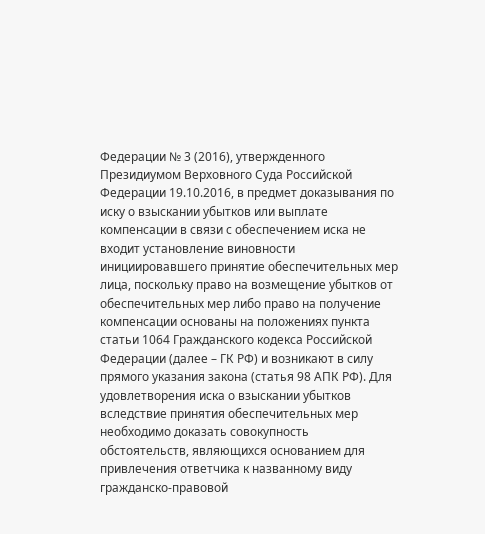Федерации № 3 (2016), утвержденного Президиумом Верховного Суда Российской Федерации 19.10.2016, в предмет доказывания по иску о взыскании убытков или выплате компенсации в связи с обеспечением иска не входит установление виновности инициировавшего принятие обеспечительных мер лица, поскольку право на возмещение убытков от обеспечительных мер либо право на получение компенсации основаны на положениях пункта статьи 1064 Гражданского кодекса Российской Федерации (далее – ГК РФ) и возникают в силу прямого указания закона (статья 98 АПК РФ). Для удовлетворения иска о взыскании убытков вследствие принятия обеспечительных мер необходимо доказать совокупность обстоятельств, являющихся основанием для привлечения ответчика к названному виду гражданско-правовой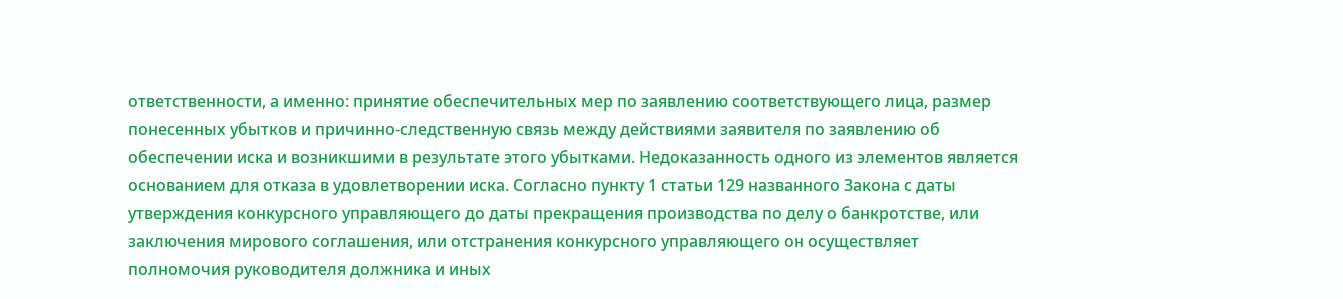ответственности, а именно: принятие обеспечительных мер по заявлению соответствующего лица, размер понесенных убытков и причинно-следственную связь между действиями заявителя по заявлению об обеспечении иска и возникшими в результате этого убытками. Недоказанность одного из элементов является основанием для отказа в удовлетворении иска. Согласно пункту 1 статьи 129 названного Закона с даты утверждения конкурсного управляющего до даты прекращения производства по делу о банкротстве, или заключения мирового соглашения, или отстранения конкурсного управляющего он осуществляет полномочия руководителя должника и иных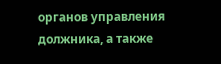органов управления должника, а также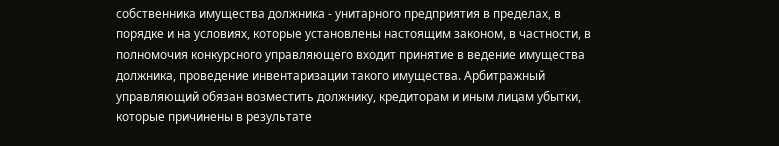собственника имущества должника - унитарного предприятия в пределах, в порядке и на условиях, которые установлены настоящим законом, в частности, в полномочия конкурсного управляющего входит принятие в ведение имущества должника, проведение инвентаризации такого имущества. Арбитражный управляющий обязан возместить должнику, кредиторам и иным лицам убытки, которые причинены в результате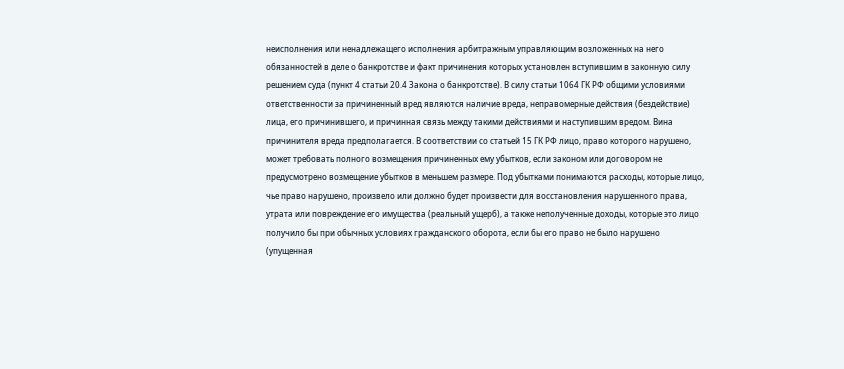неисполнения или ненадлежащего исполнения арбитражным управляющим возложенных на него обязанностей в деле о банкротстве и факт причинения которых установлен вступившим в законную силу решением суда (пункт 4 статьи 20.4 Закона о банкротстве). В силу статьи 1064 ГК РФ общими условиями ответственности за причиненный вред являются наличие вреда, неправомерные действия (бездействие) лица, его причинившего, и причинная связь между такими действиями и наступившим вредом. Вина причинителя вреда предполагается. В соответствии со статьей 15 ГК РФ лицо, право которого нарушено, может требовать полного возмещения причиненных ему убытков, если законом или договором не предусмотрено возмещение убытков в меньшем размере. Под убытками понимаются расходы, которые лицо, чье право нарушено, произвело или должно будет произвести для восстановления нарушенного права, утрата или повреждение его имущества (реальный ущерб), а также неполученные доходы, которые это лицо получило бы при обычных условиях гражданского оборота, если бы его право не было нарушено (упущенная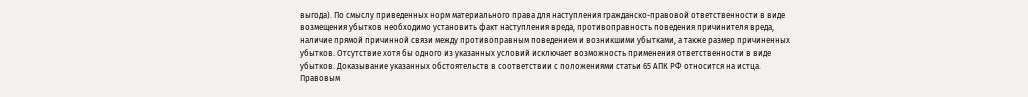выгода). По смыслу приведенных норм материального права для наступления гражданско-правовой ответственности в виде возмещения убытков необходимо установить факт наступления вреда, противоправность поведения причинителя вреда, наличие прямой причинной связи между противоправным поведением и возникшими убытками, а также размер причиненных убытков. Отсутствие хотя бы одного из указанных условий исключает возможность применения ответственности в виде убытков. Доказывание указанных обстоятельств в соответствии с положениями статьи 65 АПК РФ относится на истца. Правовым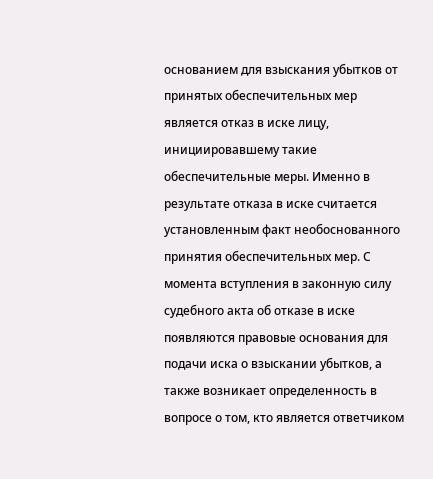основанием для взыскания убытков от принятых обеспечительных мер является отказ в иске лицу, инициировавшему такие обеспечительные меры. Именно в результате отказа в иске считается установленным факт необоснованного принятия обеспечительных мер. С момента вступления в законную силу судебного акта об отказе в иске появляются правовые основания для подачи иска о взыскании убытков, а также возникает определенность в вопросе о том, кто является ответчиком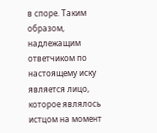в споре. Таким образом, надлежащим ответчиком по настоящему иску является лицо, которое являлось истцом на момент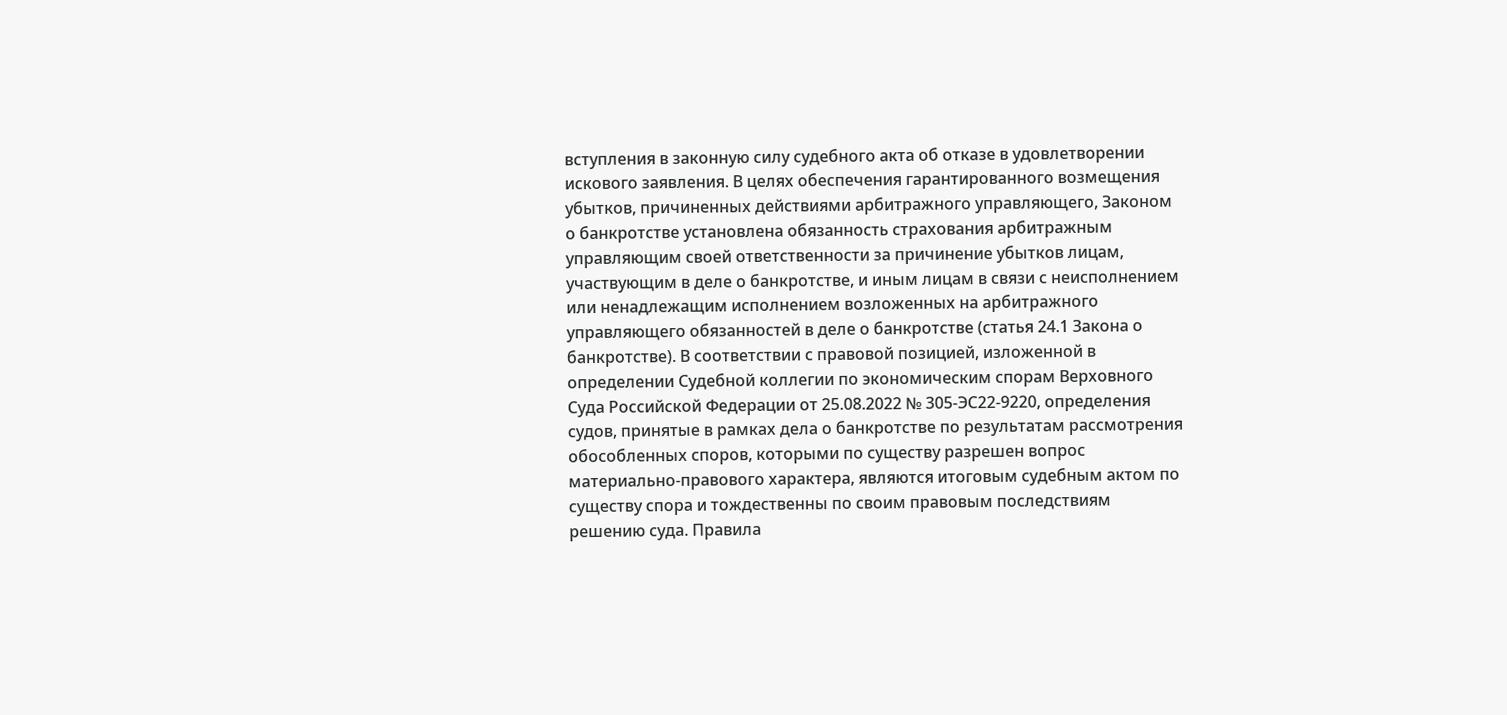вступления в законную силу судебного акта об отказе в удовлетворении искового заявления. В целях обеспечения гарантированного возмещения убытков, причиненных действиями арбитражного управляющего, Законом о банкротстве установлена обязанность страхования арбитражным управляющим своей ответственности за причинение убытков лицам, участвующим в деле о банкротстве, и иным лицам в связи с неисполнением или ненадлежащим исполнением возложенных на арбитражного управляющего обязанностей в деле о банкротстве (статья 24.1 Закона о банкротстве). В соответствии с правовой позицией, изложенной в определении Судебной коллегии по экономическим спорам Верховного Суда Российской Федерации от 25.08.2022 № 305-ЭС22-9220, определения судов, принятые в рамках дела о банкротстве по результатам рассмотрения обособленных споров, которыми по существу разрешен вопрос материально-правового характера, являются итоговым судебным актом по существу спора и тождественны по своим правовым последствиям решению суда. Правила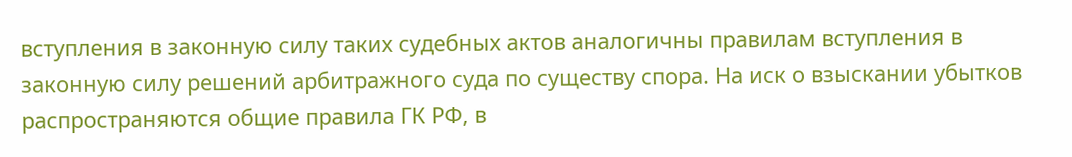вступления в законную силу таких судебных актов аналогичны правилам вступления в законную силу решений арбитражного суда по существу спора. На иск о взыскании убытков распространяются общие правила ГК РФ, в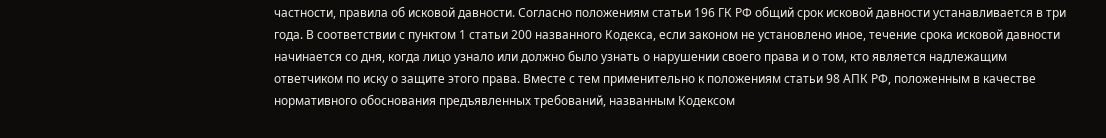частности, правила об исковой давности. Согласно положениям статьи 196 ГК РФ общий срок исковой давности устанавливается в три года. В соответствии с пунктом 1 статьи 200 названного Кодекса, если законом не установлено иное, течение срока исковой давности начинается со дня, когда лицо узнало или должно было узнать о нарушении своего права и о том, кто является надлежащим ответчиком по иску о защите этого права. Вместе с тем применительно к положениям статьи 98 АПК РФ, положенным в качестве нормативного обоснования предъявленных требований, названным Кодексом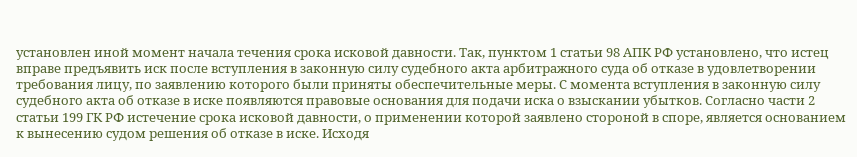установлен иной момент начала течения срока исковой давности. Так, пунктом 1 статьи 98 АПК РФ установлено, что истец вправе предъявить иск после вступления в законную силу судебного акта арбитражного суда об отказе в удовлетворении требования лицу, по заявлению которого были приняты обеспечительные меры. С момента вступления в законную силу судебного акта об отказе в иске появляются правовые основания для подачи иска о взыскании убытков. Согласно части 2 статьи 199 ГК РФ истечение срока исковой давности, о применении которой заявлено стороной в споре, является основанием к вынесению судом решения об отказе в иске. Исходя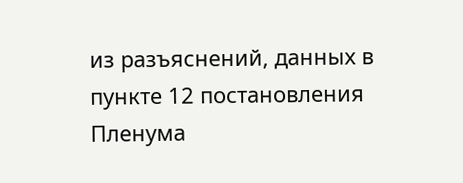из разъяснений, данных в пункте 12 постановления Пленума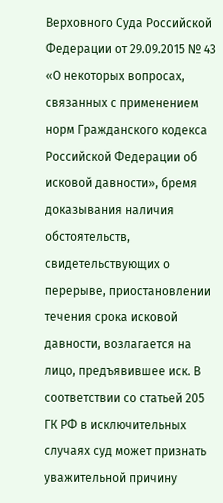Верховного Суда Российской Федерации от 29.09.2015 № 43 «О некоторых вопросах, связанных с применением норм Гражданского кодекса Российской Федерации об исковой давности», бремя доказывания наличия обстоятельств, свидетельствующих о перерыве, приостановлении течения срока исковой давности, возлагается на лицо, предъявившее иск. В соответствии со статьей 205 ГК РФ в исключительных случаях суд может признать уважительной причину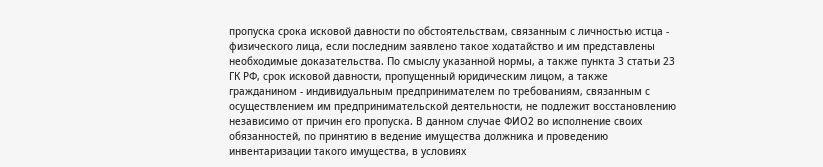пропуска срока исковой давности по обстоятельствам, связанным с личностью истца - физического лица, если последним заявлено такое ходатайство и им представлены необходимые доказательства. По смыслу указанной нормы, а также пункта 3 статьи 23 ГК РФ, срок исковой давности, пропущенный юридическим лицом, а также гражданином - индивидуальным предпринимателем по требованиям, связанным с осуществлением им предпринимательской деятельности, не подлежит восстановлению независимо от причин его пропуска. В данном случае ФИО2 во исполнение своих обязанностей, по принятию в ведение имущества должника и проведению инвентаризации такого имущества, в условиях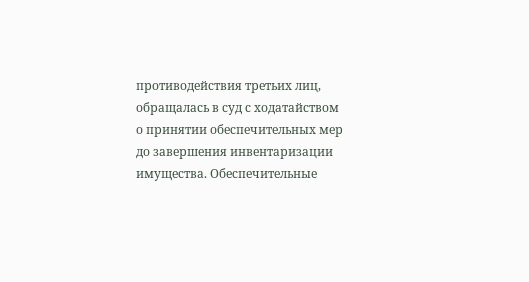противодействия третьих лиц, обращалась в суд с ходатайством о принятии обеспечительных мер до завершения инвентаризации имущества. Обеспечительные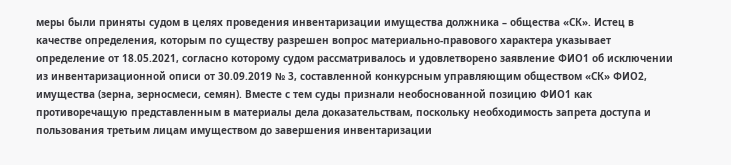меры были приняты судом в целях проведения инвентаризации имущества должника – общества «СК». Истец в качестве определения, которым по существу разрешен вопрос материально-правового характера указывает определение от 18.05.2021, согласно которому судом рассматривалось и удовлетворено заявление ФИО1 об исключении из инвентаризационной описи от 30.09.2019 № 3, составленной конкурсным управляющим обществом «СК» ФИО2, имущества (зерна, зерносмеси, семян). Вместе с тем суды признали необоснованной позицию ФИО1 как противоречащую представленным в материалы дела доказательствам, поскольку необходимость запрета доступа и пользования третьим лицам имуществом до завершения инвентаризации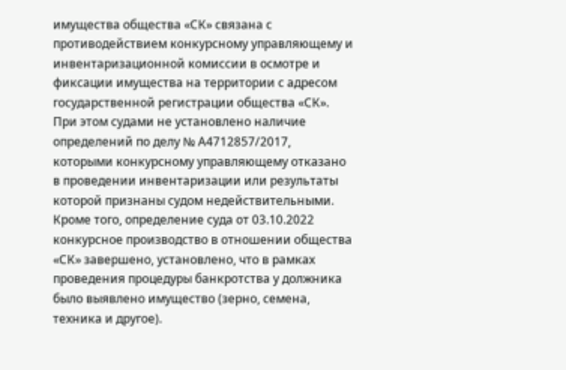имущества общества «СК» связана с противодействием конкурсному управляющему и инвентаризационной комиссии в осмотре и фиксации имущества на территории с адресом государственной регистрации общества «СК». При этом судами не установлено наличие определений по делу № А4712857/2017, которыми конкурсному управляющему отказано в проведении инвентаризации или результаты которой признаны судом недействительными. Кроме того, определение суда от 03.10.2022 конкурсное производство в отношении общества «СК» завершено, установлено, что в рамках проведения процедуры банкротства у должника было выявлено имущество (зерно, семена, техника и другое).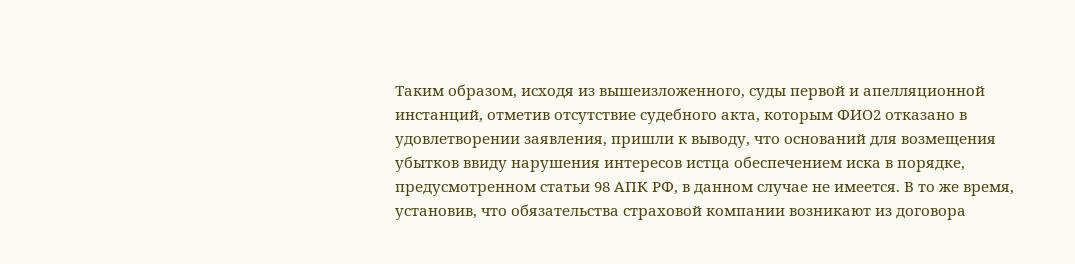Таким образом, исходя из вышеизложенного, суды первой и апелляционной инстанций, отметив отсутствие судебного акта, которым ФИО2 отказано в удовлетворении заявления, пришли к выводу, что оснований для возмещения убытков ввиду нарушения интересов истца обеспечением иска в порядке, предусмотренном статьи 98 АПК РФ, в данном случае не имеется. В то же время, установив, что обязательства страховой компании возникают из договора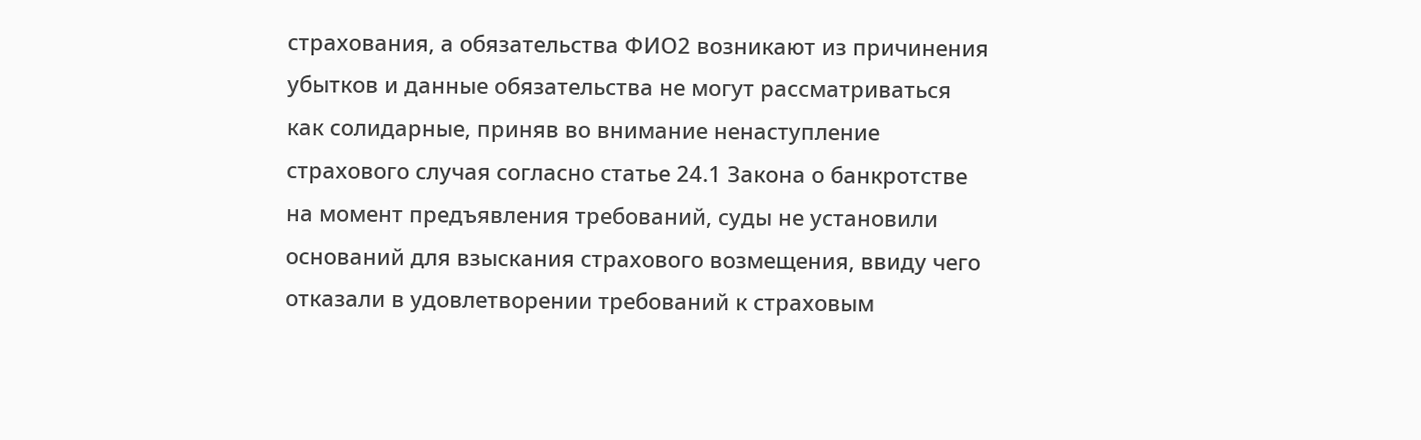страхования, а обязательства ФИО2 возникают из причинения убытков и данные обязательства не могут рассматриваться как солидарные, приняв во внимание ненаступление страхового случая согласно статье 24.1 Закона о банкротстве на момент предъявления требований, суды не установили оснований для взыскания страхового возмещения, ввиду чего отказали в удовлетворении требований к страховым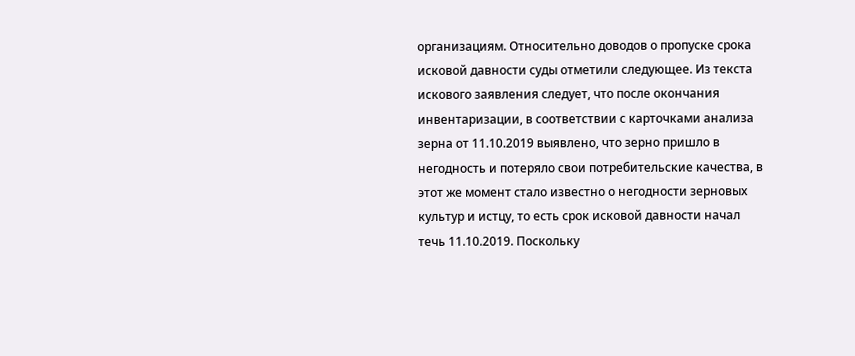организациям. Относительно доводов о пропуске срока исковой давности суды отметили следующее. Из текста искового заявления следует, что после окончания инвентаризации, в соответствии с карточками анализа зерна от 11.10.2019 выявлено, что зерно пришло в негодность и потеряло свои потребительские качества, в этот же момент стало известно о негодности зерновых культур и истцу, то есть срок исковой давности начал течь 11.10.2019. Поскольку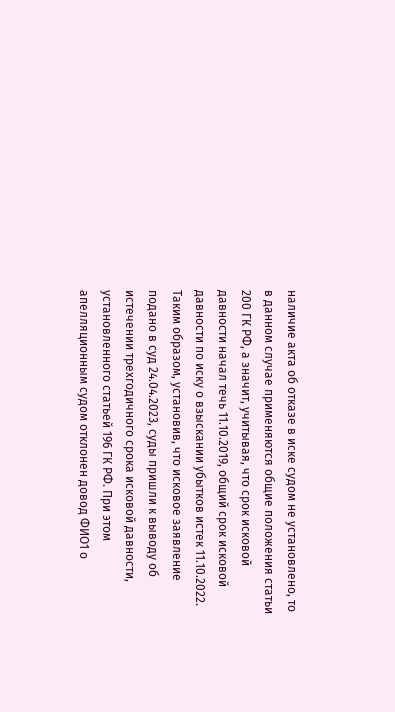наличие акта об отказе в иске судом не установлено, то в данном случае применяются общие положения статьи 200 ГК РФ, а значит, учитывая, что срок исковой давности начал течь 11.10.2019, общий срок исковой давности по иску о взыскании убытков истек 11.10.2022. Таким образом, установив, что исковое заявление подано в суд 24.04.2023, суды пришли к выводу об истечении трехгодичного срока исковой давности, установленного статьей 196 ГК РФ. При этом апелляционным судом отклонен довод ФИО1 о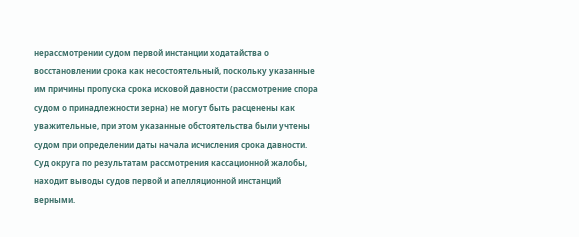нерассмотрении судом первой инстанции ходатайства о восстановлении срока как несостоятельный, поскольку указанные им причины пропуска срока исковой давности (рассмотрение спора судом о принадлежности зерна) не могут быть расценены как уважительные, при этом указанные обстоятельства были учтены судом при определении даты начала исчисления срока давности. Суд округа по результатам рассмотрения кассационной жалобы, находит выводы судов первой и апелляционной инстанций верными.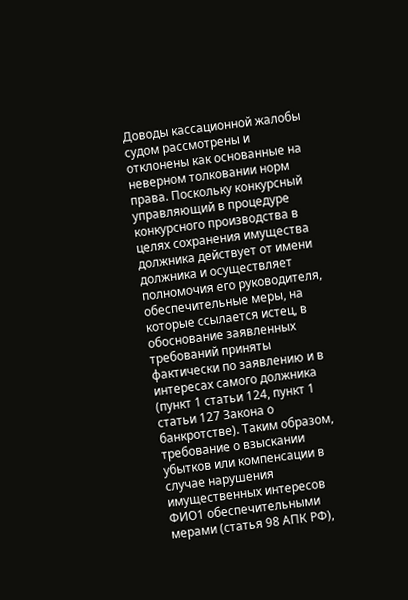Доводы кассационной жалобы судом рассмотрены и отклонены как основанные на неверном толковании норм права. Поскольку конкурсный управляющий в процедуре конкурсного производства в целях сохранения имущества должника действует от имени должника и осуществляет полномочия его руководителя, обеспечительные меры, на которые ссылается истец, в обоснование заявленных требований приняты фактически по заявлению и в интересах самого должника (пункт 1 статьи 124, пункт 1 статьи 127 Закона о банкротстве). Таким образом, требование о взыскании убытков или компенсации в случае нарушения имущественных интересов ФИО1 обеспечительными мерами (статья 98 АПК РФ),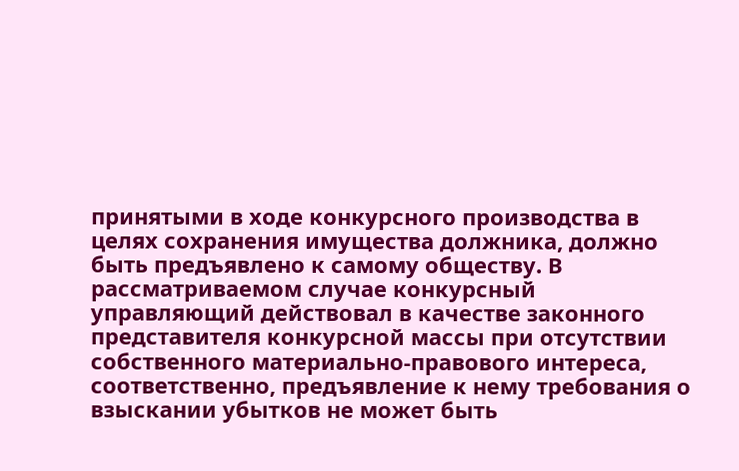принятыми в ходе конкурсного производства в целях сохранения имущества должника, должно быть предъявлено к самому обществу. В рассматриваемом случае конкурсный управляющий действовал в качестве законного представителя конкурсной массы при отсутствии собственного материально-правового интереса, соответственно, предъявление к нему требования о взыскании убытков не может быть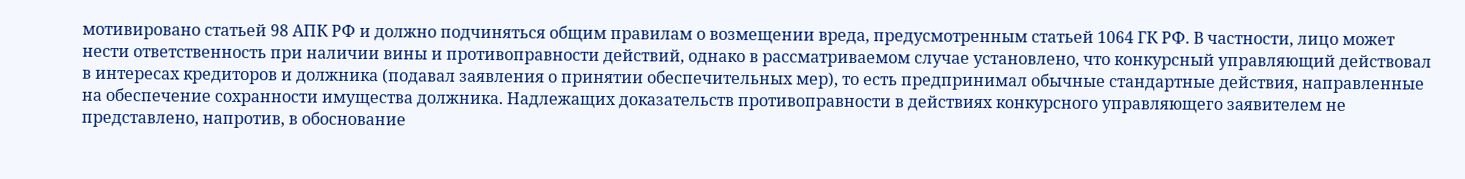мотивировано статьей 98 АПК РФ и должно подчиняться общим правилам о возмещении вреда, предусмотренным статьей 1064 ГК РФ. В частности, лицо может нести ответственность при наличии вины и противоправности действий, однако в рассматриваемом случае установлено, что конкурсный управляющий действовал в интересах кредиторов и должника (подавал заявления о принятии обеспечительных мер), то есть предпринимал обычные стандартные действия, направленные на обеспечение сохранности имущества должника. Надлежащих доказательств противоправности в действиях конкурсного управляющего заявителем не представлено, напротив, в обоснование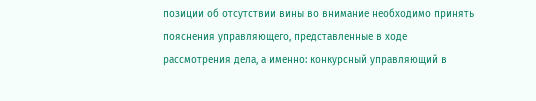позиции об отсутствии вины во внимание необходимо принять пояснения управляющего, представленные в ходе рассмотрения дела, а именно: конкурсный управляющий в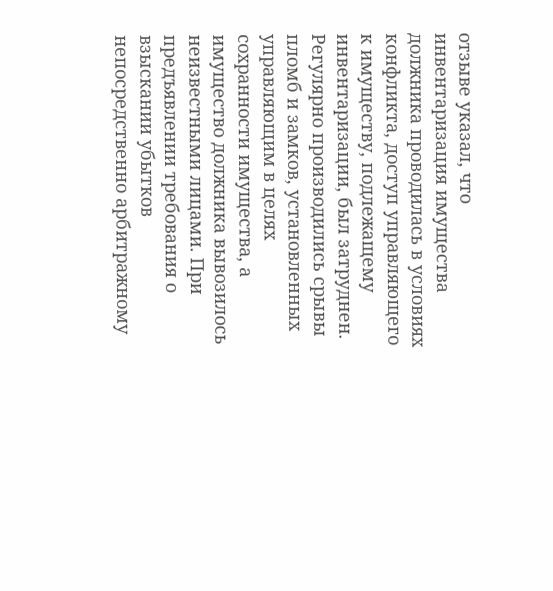отзыве указал, что инвентаризация имущества должника проводилась в условиях конфликта, доступ управляющего к имуществу, подлежащему инвентаризации, был затруднен. Регулярно производились срывы пломб и замков, установленных управляющим в целях сохранности имущества, а имущество должника вывозилось неизвестными лицами. При предъявлении требования о взыскании убытков непосредственно арбитражному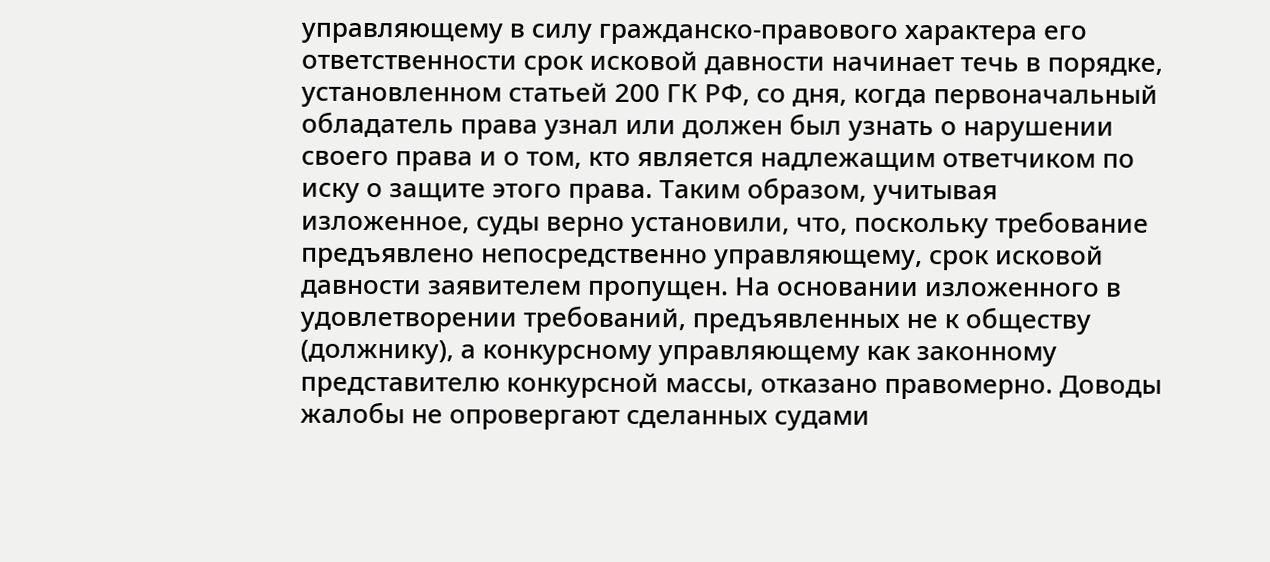управляющему в силу гражданско-правового характера его ответственности срок исковой давности начинает течь в порядке, установленном статьей 200 ГК РФ, со дня, когда первоначальный обладатель права узнал или должен был узнать о нарушении своего права и о том, кто является надлежащим ответчиком по иску о защите этого права. Таким образом, учитывая изложенное, суды верно установили, что, поскольку требование предъявлено непосредственно управляющему, срок исковой давности заявителем пропущен. На основании изложенного в удовлетворении требований, предъявленных не к обществу (должнику), а конкурсному управляющему как законному представителю конкурсной массы, отказано правомерно. Доводы жалобы не опровергают сделанных судами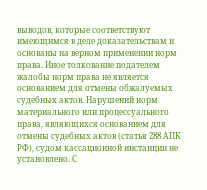выводов, которые соответствуют имеющимся в деле доказательствам и основаны на верном применении норм права. Иное толкование подателем жалобы норм права не является основанием для отмены обжалуемых судебных актов. Нарушений норм материального или процессуального права, являющихся основанием для отмены судебных актов (статья 288 АПК РФ), судом кассационной инстанции не установлено. С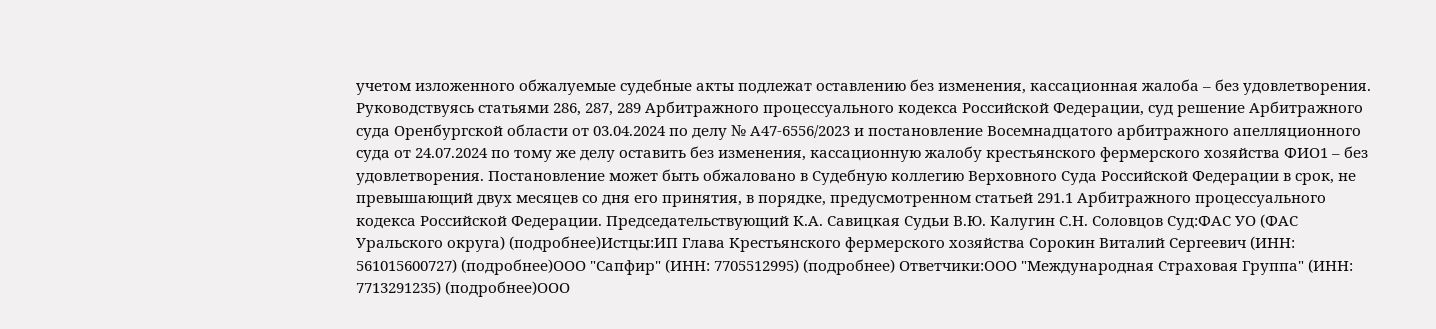учетом изложенного обжалуемые судебные акты подлежат оставлению без изменения, кассационная жалоба – без удовлетворения. Руководствуясь статьями 286, 287, 289 Арбитражного процессуального кодекса Российской Федерации, суд решение Арбитражного суда Оренбургской области от 03.04.2024 по делу № А47-6556/2023 и постановление Восемнадцатого арбитражного апелляционного суда от 24.07.2024 по тому же делу оставить без изменения, кассационную жалобу крестьянского фермерского хозяйства ФИО1 – без удовлетворения. Постановление может быть обжаловано в Судебную коллегию Верховного Суда Российской Федерации в срок, не превышающий двух месяцев со дня его принятия, в порядке, предусмотренном статьей 291.1 Арбитражного процессуального кодекса Российской Федерации. Председательствующий К.А. Савицкая Судьи В.Ю. Калугин С.Н. Соловцов Суд:ФАС УО (ФАС Уральского округа) (подробнее)Истцы:ИП Глава Крестьянского фермерского хозяйства Сорокин Виталий Сергеевич (ИНН: 561015600727) (подробнее)ООО "Сапфир" (ИНН: 7705512995) (подробнее) Ответчики:ООО "Международная Страховая Группа" (ИНН: 7713291235) (подробнее)ООО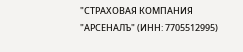"СТРАХОВАЯ КОМПАНИЯ "АРСЕНАЛЪ" (ИНН: 7705512995)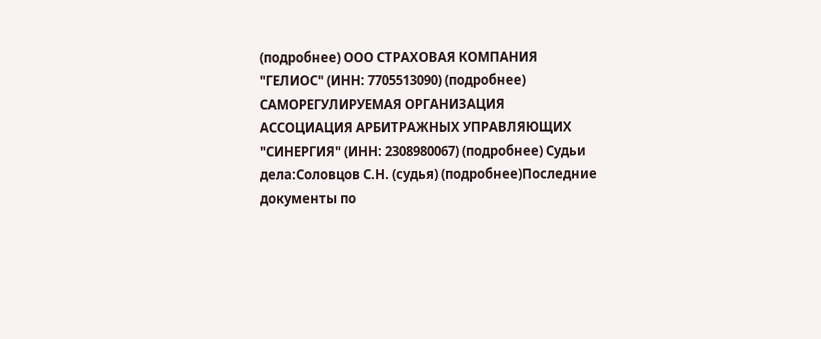(подробнее) ООО СТРАХОВАЯ КОМПАНИЯ "ГЕЛИОС" (ИНН: 7705513090) (подробнее) САМОРЕГУЛИРУЕМАЯ ОРГАНИЗАЦИЯ АССОЦИАЦИЯ АРБИТРАЖНЫХ УПРАВЛЯЮЩИХ "СИНЕРГИЯ" (ИНН: 2308980067) (подробнее) Судьи дела:Соловцов С.Н. (судья) (подробнее)Последние документы по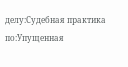делу:Судебная практика по:Упущенная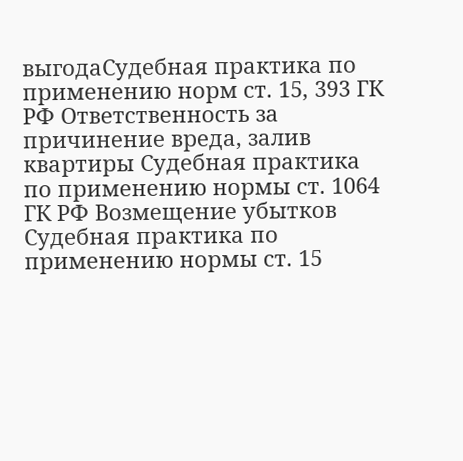выгодаСудебная практика по применению норм ст. 15, 393 ГК РФ Ответственность за причинение вреда, залив квартиры Судебная практика по применению нормы ст. 1064 ГК РФ Возмещение убытков Судебная практика по применению нормы ст. 15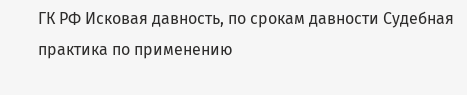ГК РФ Исковая давность, по срокам давности Судебная практика по применению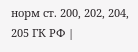норм ст. 200, 202, 204, 205 ГК РФ |